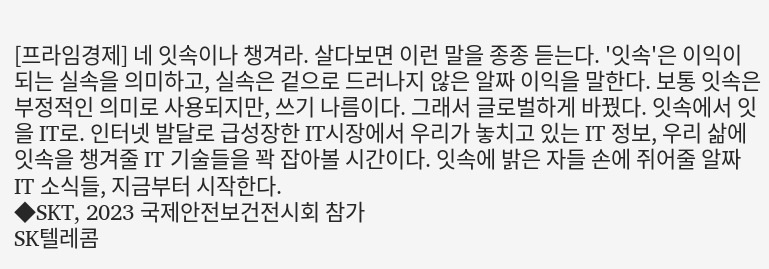[프라임경제] 네 잇속이나 챙겨라. 살다보면 이런 말을 종종 듣는다. '잇속'은 이익이 되는 실속을 의미하고, 실속은 겉으로 드러나지 않은 알짜 이익을 말한다. 보통 잇속은 부정적인 의미로 사용되지만, 쓰기 나름이다. 그래서 글로벌하게 바꿨다. 잇속에서 잇을 IT로. 인터넷 발달로 급성장한 IT시장에서 우리가 놓치고 있는 IT 정보, 우리 삶에 잇속을 챙겨줄 IT 기술들을 꽉 잡아볼 시간이다. 잇속에 밝은 자들 손에 쥐어줄 알짜 IT 소식들, 지금부터 시작한다.
◆SKT, 2023 국제안전보건전시회 참가
SK텔레콤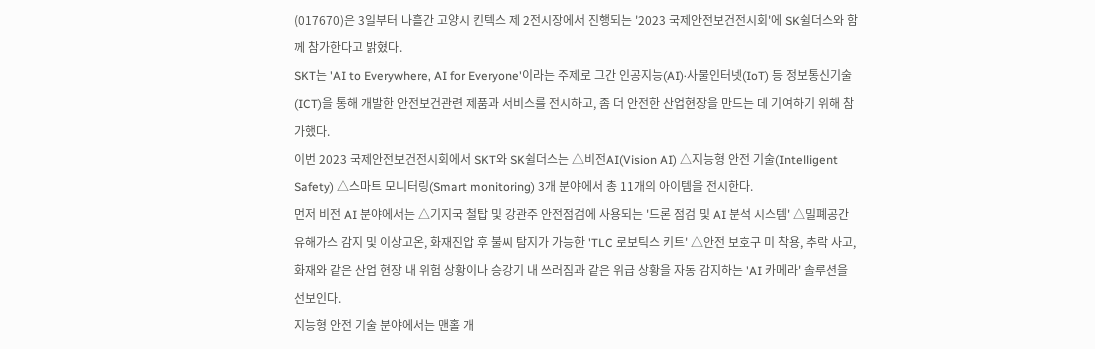(017670)은 3일부터 나흘간 고양시 킨텍스 제 2전시장에서 진행되는 '2023 국제안전보건전시회'에 SK쉴더스와 함께 참가한다고 밝혔다.
SKT는 'AI to Everywhere, AI for Everyone'이라는 주제로 그간 인공지능(AI)·사물인터넷(IoT) 등 정보통신기술(ICT)을 통해 개발한 안전보건관련 제품과 서비스를 전시하고, 좀 더 안전한 산업현장을 만드는 데 기여하기 위해 참가했다.
이번 2023 국제안전보건전시회에서 SKT와 SK쉴더스는 △비전AI(Vision AI) △지능형 안전 기술(Intelligent Safety) △스마트 모니터링(Smart monitoring) 3개 분야에서 총 11개의 아이템을 전시한다.
먼저 비전 AI 분야에서는 △기지국 철탑 및 강관주 안전점검에 사용되는 '드론 점검 및 AI 분석 시스템' △밀폐공간 유해가스 감지 및 이상고온, 화재진압 후 불씨 탐지가 가능한 'TLC 로보틱스 키트' △안전 보호구 미 착용, 추락 사고, 화재와 같은 산업 현장 내 위험 상황이나 승강기 내 쓰러짐과 같은 위급 상황을 자동 감지하는 'AI 카메라' 솔루션을 선보인다.
지능형 안전 기술 분야에서는 맨홀 개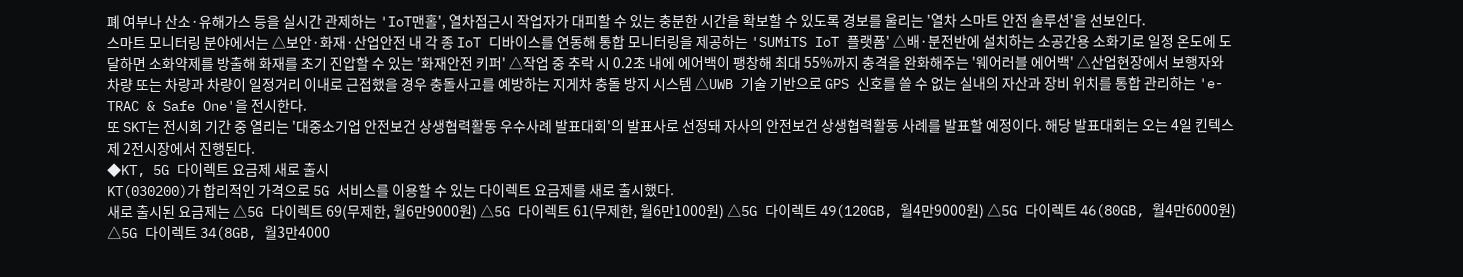폐 여부나 산소·유해가스 등을 실시간 관제하는 'IoT맨홀', 열차접근시 작업자가 대피할 수 있는 충분한 시간을 확보할 수 있도록 경보를 울리는 '열차 스마트 안전 솔루션'을 선보인다.
스마트 모니터링 분야에서는 △보안·화재·산업안전 내 각 종 IoT 디바이스를 연동해 통합 모니터링을 제공하는 'SUMiTS IoT 플랫폼' △배·분전반에 설치하는 소공간용 소화기로 일정 온도에 도달하면 소화약제를 방출해 화재를 초기 진압할 수 있는 '화재안전 키퍼' △작업 중 추락 시 0.2초 내에 에어백이 팽창해 최대 55%까지 충격을 완화해주는 '웨어러블 에어백' △산업현장에서 보행자와 차량 또는 차량과 차량이 일정거리 이내로 근접했을 경우 충돌사고를 예방하는 지게차 충돌 방지 시스템 △UWB 기술 기반으로 GPS 신호를 쓸 수 없는 실내의 자산과 장비 위치를 통합 관리하는 'e-TRAC & Safe One'을 전시한다.
또 SKT는 전시회 기간 중 열리는 '대중소기업 안전보건 상생협력활동 우수사례 발표대회'의 발표사로 선정돼 자사의 안전보건 상생협력활동 사례를 발표할 예정이다. 해당 발표대회는 오는 4일 킨텍스 제 2전시장에서 진행된다.
◆KT, 5G 다이렉트 요금제 새로 출시
KT(030200)가 합리적인 가격으로 5G 서비스를 이용할 수 있는 다이렉트 요금제를 새로 출시했다.
새로 출시된 요금제는 △5G 다이렉트 69(무제한, 월6만9000원) △5G 다이렉트 61(무제한, 월6만1000원) △5G 다이렉트 49(120GB, 월4만9000원) △5G 다이렉트 46(80GB, 월4만6000원) △5G 다이렉트 34(8GB, 월3만4000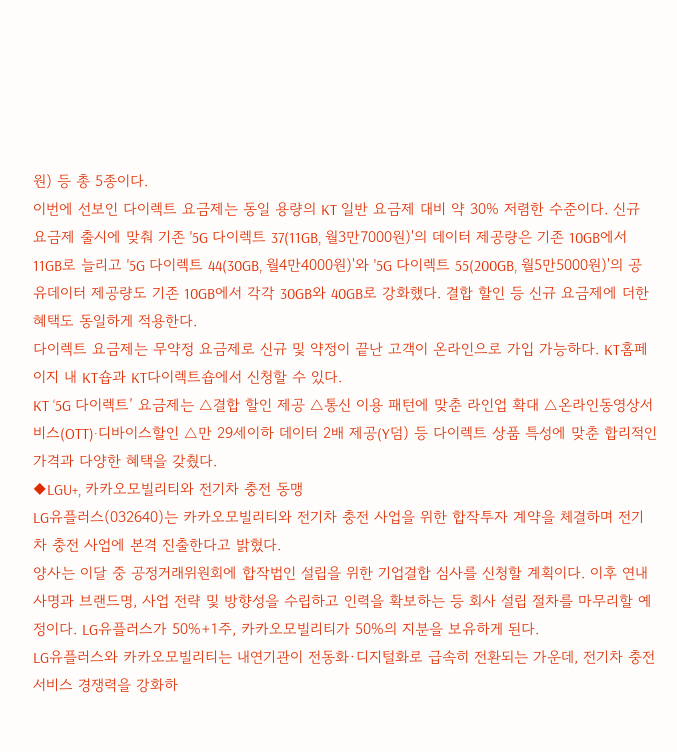원) 등 총 5종이다.
이번에 선보인 다이렉트 요금제는 동일 용량의 KT 일반 요금제 대비 약 30% 저렴한 수준이다. 신규 요금제 출시에 맞춰 기존 '5G 다이렉트 37(11GB, 월3만7000원)'의 데이터 제공량은 기존 10GB에서 11GB로 늘리고 '5G 다이렉트 44(30GB, 월4만4000원)'와 '5G 다이렉트 55(200GB, 월5만5000원)'의 공유데이터 제공량도 기존 10GB에서 각각 30GB와 40GB로 강화했다. 결합 할인 등 신규 요금제에 더한 혜택도 동일하게 적용한다.
다이렉트 요금제는 무약정 요금제로 신규 및 약정이 끝난 고객이 온라인으로 가입 가능하다. KT홈페이지 내 KT숍과 KT다이렉트숍에서 신청할 수 있다.
KT ‘5G 다이렉트’ 요금제는 △결합 할인 제공 △통신 이용 패턴에 맞춘 라인업 확대 △온라인동영상서비스(OTT)·디바이스할인 △만 29세이하 데이터 2배 제공(Y덤) 등 다이렉트 상품 특성에 맞춘 합리적인 가격과 다양한 혜택을 갖췄다.
◆LGU+, 카카오모빌리티와 전기차 충전 동맹
LG유플러스(032640)는 카카오모빌리티와 전기차 충전 사업을 위한 합작투자 계약을 체결하며 전기차 충전 사업에 본격 진출한다고 밝혔다.
양사는 이달 중 공정거래위원회에 합작법인 설립을 위한 기업결합 심사를 신청할 계획이다. 이후 연내 사명과 브랜드명, 사업 전략 및 방향성을 수립하고 인력을 확보하는 등 회사 설립 절차를 마무리할 예정이다. LG유플러스가 50%+1주, 카카오모빌리티가 50%의 지분을 보유하게 된다.
LG유플러스와 카카오모빌리티는 내연기관이 전동화∙디지털화로 급속히 전환되는 가운데, 전기차 충전 서비스 경쟁력을 강화하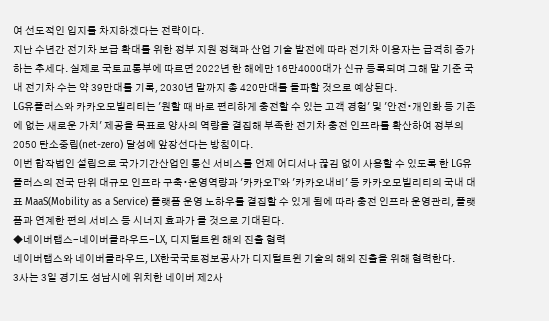여 선도적인 입지를 차지하겠다는 전략이다.
지난 수년간 전기차 보급 확대를 위한 정부 지원 정책과 산업 기술 발전에 따라 전기차 이용자는 급격히 증가하는 추세다. 실제로 국토교통부에 따르면 2022년 한 해에만 16만4000대가 신규 등록되며 그해 말 기준 국내 전기차 수는 약 39만대를 기록, 2030년 말까지 총 420만대를 돌파할 것으로 예상된다.
LG유플러스와 카카오모빌리티는 '원할 때 바로 편리하게 충전할 수 있는 고객 경험' 및 '안전∙개인화 등 기존에 없는 새로운 가치' 제공을 목표로 양사의 역량을 결집해 부족한 전기차 충전 인프라를 확산하여 정부의 2050 탄소중립(net-zero) 달성에 앞장선다는 방침이다.
이번 합작법인 설립으로 국가기간산업인 통신 서비스를 언제 어디서나 끊김 없이 사용할 수 있도록 한 LG유플러스의 전국 단위 대규모 인프라 구축∙운영역량과 '카카오T'와 '카카오내비' 등 카카오모빌리티의 국내 대표 MaaS(Mobility as a Service) 플랫폼 운영 노하우를 결집할 수 있게 됨에 따라 충전 인프라 운영관리, 플랫폼과 연계한 편의 서비스 등 시너지 효과가 클 것으로 기대된다.
◆네이버랩스-네이버클라우드-LX, 디지털트윈 해외 진출 협력
네이버랩스와 네이버클라우드, LX한국국토정보공사가 디지털트윈 기술의 해외 진출을 위해 협력한다.
3사는 3일 경기도 성남시에 위치한 네이버 제2사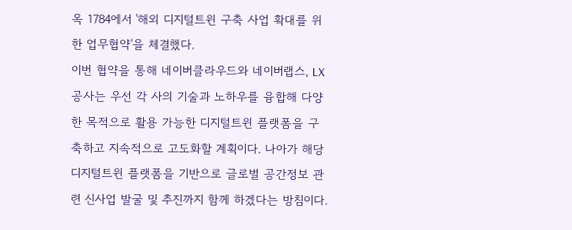옥 1784에서 '해외 디지털트윈 구축 사업 확대를 위한 업무협약'을 체결했다.
이번 협약을 통해 네이버클라우드와 네이버랩스, LX공사는 우선 각 사의 기술과 노하우를 융합해 다양한 목적으로 활용 가능한 디지털트윈 플랫폼을 구축하고 지속적으로 고도화할 계획이다. 나아가 해당 디지털트윈 플랫폼을 기반으로 글로벌 공간정보 관련 신사업 발굴 및 추진까지 함께 하겠다는 방침이다.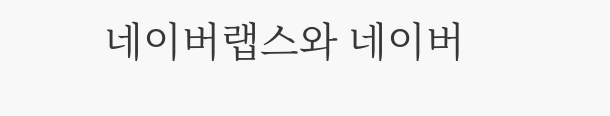네이버랩스와 네이버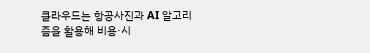클라우드는 항공사진과 AI 알고리즘을 활용해 비용·시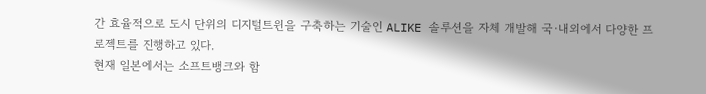간 효율적으로 도시 단위의 디지털트윈을 구축하는 기술인 ALIKE 솔루션을 자체 개발해 국·내외에서 다양한 프로젝트를 진행하고 있다.
현재 일본에서는 소프트뱅크와 함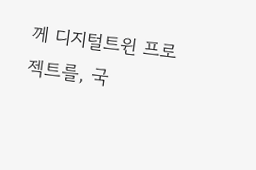께 디지털트윈 프로젝트를, 국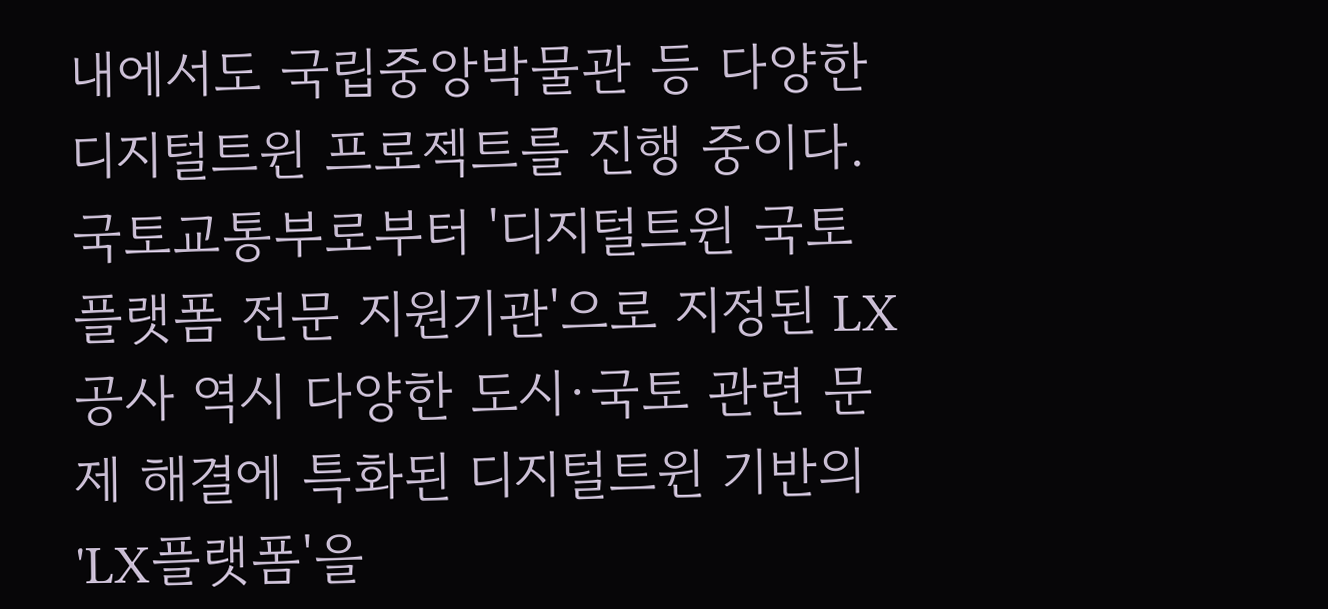내에서도 국립중앙박물관 등 다양한 디지털트윈 프로젝트를 진행 중이다. 국토교통부로부터 '디지털트윈 국토 플랫폼 전문 지원기관'으로 지정된 LX공사 역시 다양한 도시·국토 관련 문제 해결에 특화된 디지털트윈 기반의 'LX플랫폼'을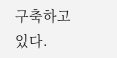구축하고 있다.